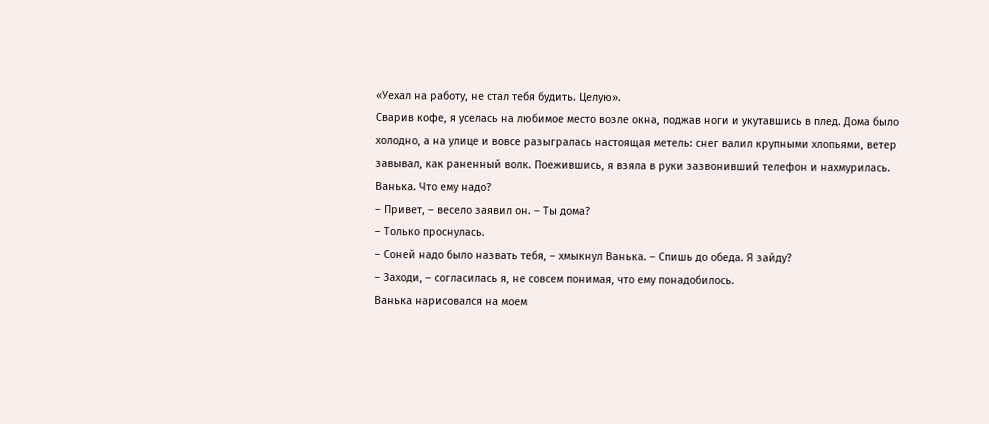«Уехал на работу, не стал тебя будить. Целую».
Сварив кофе, я уселась на любимое место возле окна, поджав ноги и укутавшись в плед. Дома было холодно, а на улице и вовсе разыгралась настоящая метель: снег валил крупными хлопьями, ветер завывал, как раненный волк. Поежившись, я взяла в руки зазвонивший телефон и нахмурилась. Ванька. Что ему надо?
– Привет, – весело заявил он. – Ты дома?
– Только проснулась.
– Соней надо было назвать тебя, – хмыкнул Ванька. – Спишь до обеда. Я зайду?
– Заходи, – согласилась я, не совсем понимая, что ему понадобилось.
Ванька нарисовался на моем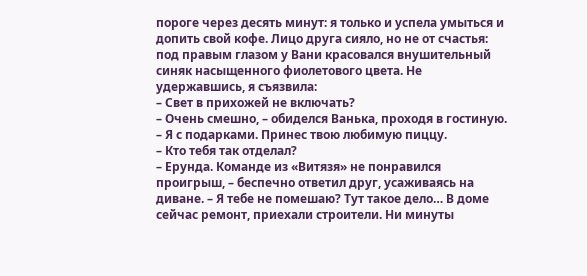пороге через десять минут: я только и успела умыться и допить свой кофе. Лицо друга сияло, но не от счастья: под правым глазом у Вани красовался внушительный синяк насыщенного фиолетового цвета. Не удержавшись, я съязвила:
– Свет в прихожей не включать?
– Очень смешно, – обиделся Ванька, проходя в гостиную. – Я с подарками. Принес твою любимую пиццу.
– Кто тебя так отделал?
– Ерунда. Команде из «Витязя» не понравился проигрыш, – беспечно ответил друг, усаживаясь на диване. – Я тебе не помешаю? Тут такое дело… В доме сейчас ремонт, приехали строители. Ни минуты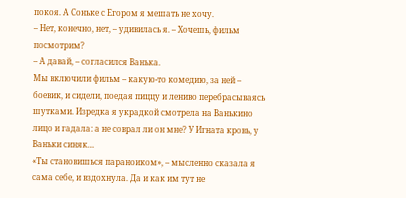покоя. А Соньке с Егором я мешать не хочу.
– Нет, конечно, нет, – удивилась я. – Хочешь, фильм посмотрим?
– А давай, – согласился Ванька.
Мы включили фильм – какую-то комедию, за ней – боевик, и сидели, поедая пиццу и лениво перебрасываясь шутками. Изредка я украдкой смотрела на Ванькино лицо и гадала: а не соврал ли он мне? У Игната кровь, у Ваньки синяк…
«Ты становишься параноиком», – мысленно сказала я сама себе, и вздохнула. Да и как им тут не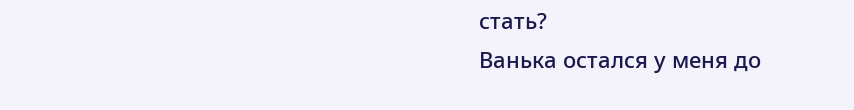стать?
Ванька остался у меня до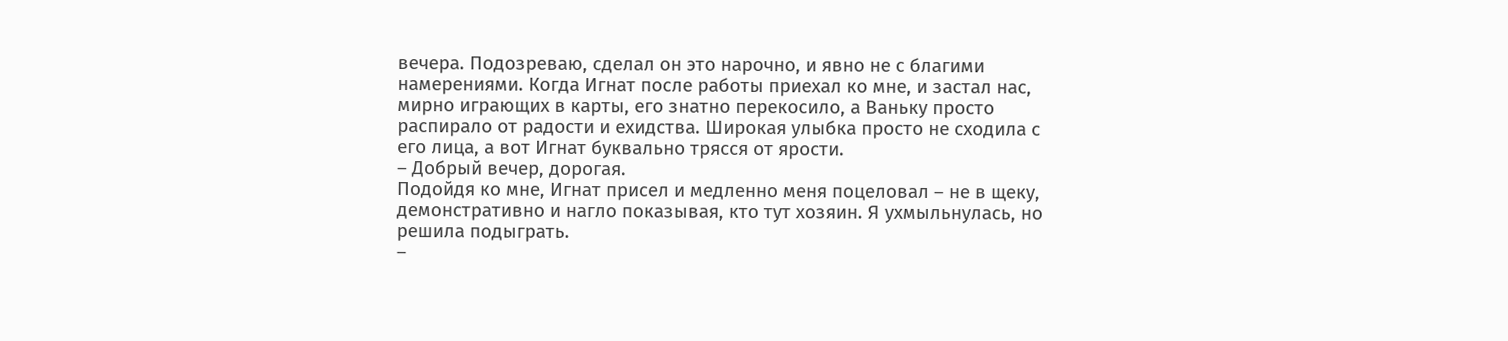вечера. Подозреваю, сделал он это нарочно, и явно не с благими намерениями. Когда Игнат после работы приехал ко мне, и застал нас, мирно играющих в карты, его знатно перекосило, а Ваньку просто распирало от радости и ехидства. Широкая улыбка просто не сходила с его лица, а вот Игнат буквально трясся от ярости.
– Добрый вечер, дорогая.
Подойдя ко мне, Игнат присел и медленно меня поцеловал – не в щеку, демонстративно и нагло показывая, кто тут хозяин. Я ухмыльнулась, но решила подыграть.
–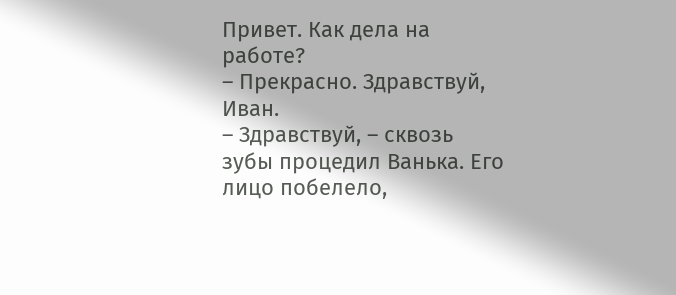Привет. Как дела на работе?
– Прекрасно. Здравствуй, Иван.
– Здравствуй, – сквозь зубы процедил Ванька. Его лицо побелело,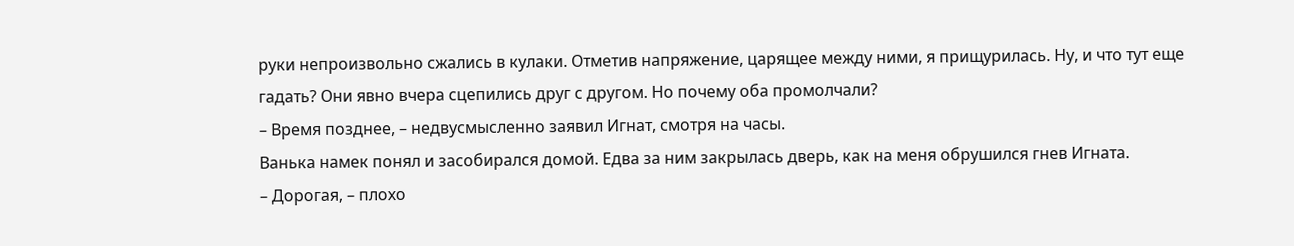руки непроизвольно сжались в кулаки. Отметив напряжение, царящее между ними, я прищурилась. Ну, и что тут еще гадать? Они явно вчера сцепились друг с другом. Но почему оба промолчали?
– Время позднее, – недвусмысленно заявил Игнат, смотря на часы.
Ванька намек понял и засобирался домой. Едва за ним закрылась дверь, как на меня обрушился гнев Игната.
– Дорогая, – плохо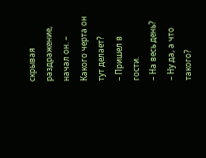скрывая раздражение, начал он. – Какого черта он тут делает?
– Пришел в гости.
– На весь день?
– Ну да, а что такого?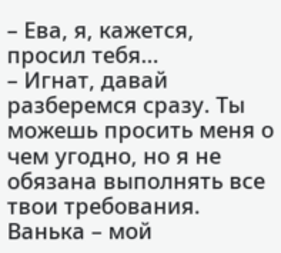– Ева, я, кажется, просил тебя…
– Игнат, давай разберемся сразу. Ты можешь просить меня о чем угодно, но я не обязана выполнять все твои требования. Ванька – мой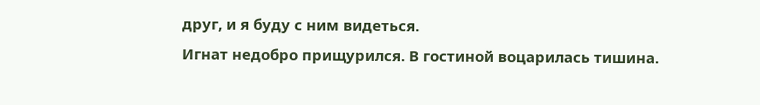друг, и я буду с ним видеться.
Игнат недобро прищурился. В гостиной воцарилась тишина.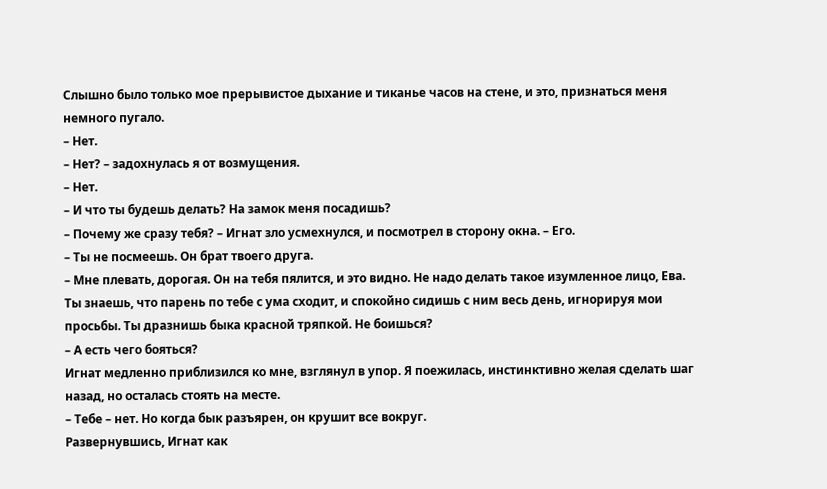Слышно было только мое прерывистое дыхание и тиканье часов на стене, и это, признаться меня немного пугало.
– Нет.
– Нет? – задохнулась я от возмущения.
– Нет.
– И что ты будешь делать? На замок меня посадишь?
– Почему же сразу тебя? – Игнат зло усмехнулся, и посмотрел в сторону окна. – Его.
– Ты не посмеешь. Он брат твоего друга.
– Мне плевать, дорогая. Он на тебя пялится, и это видно. Не надо делать такое изумленное лицо, Ева. Ты знаешь, что парень по тебе с ума сходит, и спокойно сидишь с ним весь день, игнорируя мои просьбы. Ты дразнишь быка красной тряпкой. Не боишься?
– А есть чего бояться?
Игнат медленно приблизился ко мне, взглянул в упор. Я поежилась, инстинктивно желая сделать шаг назад, но осталась стоять на месте.
– Тебе – нет. Но когда бык разъярен, он крушит все вокруг.
Развернувшись, Игнат как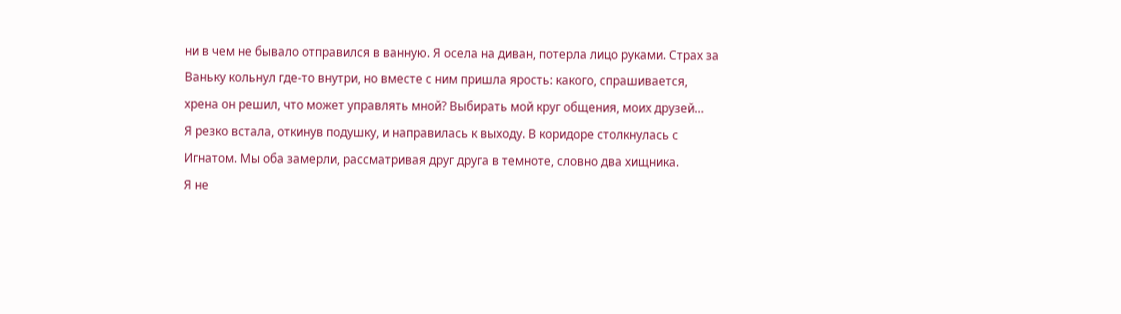ни в чем не бывало отправился в ванную. Я осела на диван, потерла лицо руками. Страх за Ваньку кольнул где-то внутри, но вместе с ним пришла ярость: какого, спрашивается, хрена он решил, что может управлять мной? Выбирать мой круг общения, моих друзей…
Я резко встала, откинув подушку, и направилась к выходу. В коридоре столкнулась с Игнатом. Мы оба замерли, рассматривая друг друга в темноте, словно два хищника.
Я не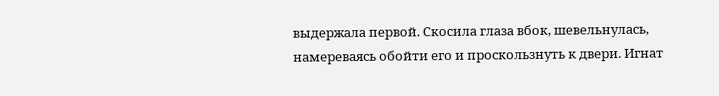выдержала первой. Скосила глаза вбок, шевельнулась, намереваясь обойти его и проскользнуть к двери. Игнат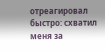отреагировал быстро: схватил меня за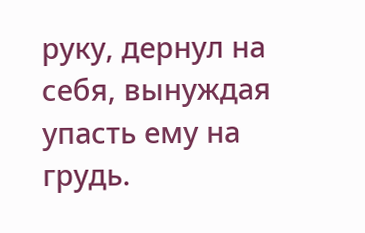руку, дернул на себя, вынуждая упасть ему на грудь.